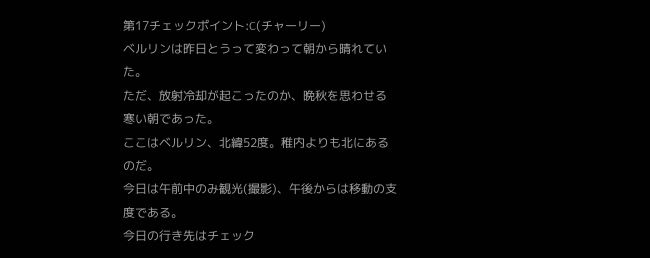第17チェックポイント:C(チャーリー)
ベルリンは昨日とうって変わって朝から晴れていた。
ただ、放射冷却が起こったのか、晩秋を思わせる寒い朝であった。
ここはベルリン、北緯52度。稚内よりも北にあるのだ。
今日は午前中のみ観光(撮影)、午後からは移動の支度である。
今日の行き先はチェック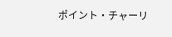ポイント・チャーリ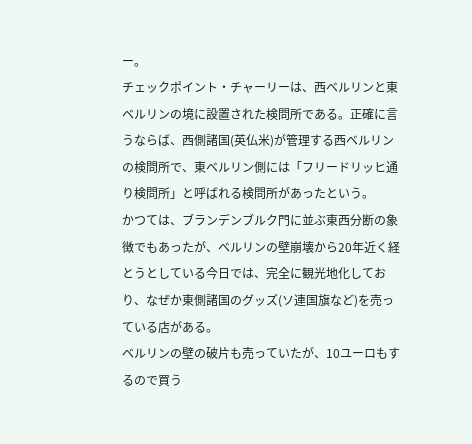ー。
チェックポイント・チャーリーは、西ベルリンと東ベルリンの境に設置された検問所である。正確に言うならば、西側諸国(英仏米)が管理する西ベルリンの検問所で、東ベルリン側には「フリードリッヒ通り検問所」と呼ばれる検問所があったという。
かつては、ブランデンブルク門に並ぶ東西分断の象徴でもあったが、ベルリンの壁崩壊から20年近く経とうとしている今日では、完全に観光地化しており、なぜか東側諸国のグッズ(ソ連国旗など)を売っている店がある。
ベルリンの壁の破片も売っていたが、10ユーロもするので買う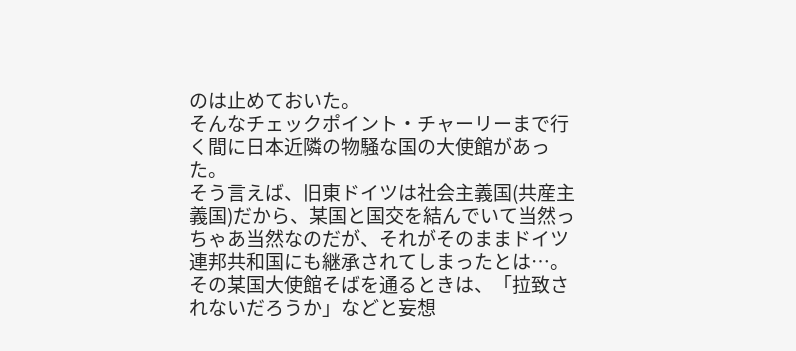のは止めておいた。
そんなチェックポイント・チャーリーまで行く間に日本近隣の物騒な国の大使館があった。
そう言えば、旧東ドイツは社会主義国(共産主義国)だから、某国と国交を結んでいて当然っちゃあ当然なのだが、それがそのままドイツ連邦共和国にも継承されてしまったとは…。
その某国大使館そばを通るときは、「拉致されないだろうか」などと妄想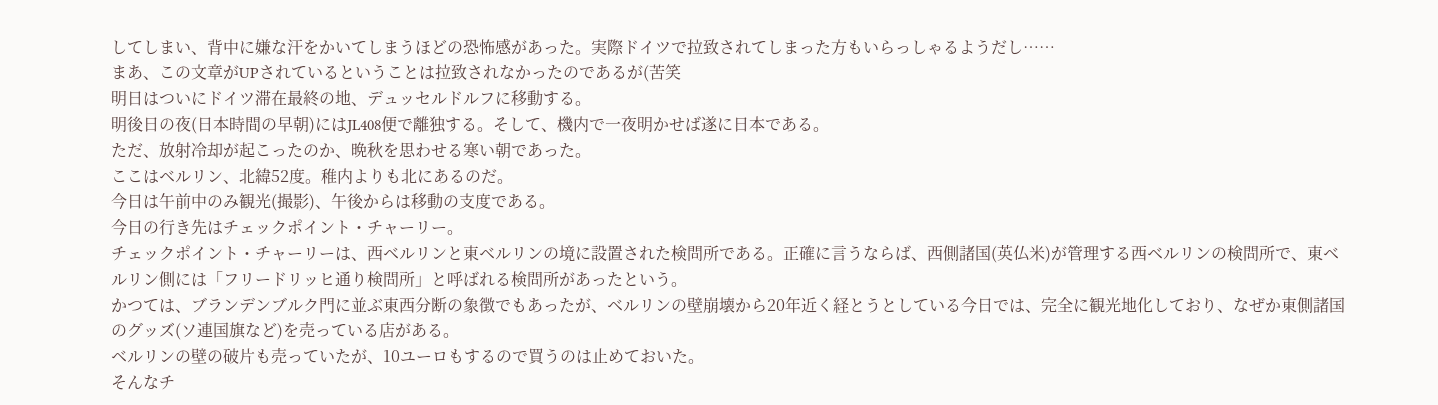してしまい、背中に嫌な汗をかいてしまうほどの恐怖感があった。実際ドイツで拉致されてしまった方もいらっしゃるようだし……
まあ、この文章がUPされているということは拉致されなかったのであるが(苦笑
明日はついにドイツ滞在最終の地、デュッセルドルフに移動する。
明後日の夜(日本時間の早朝)にはJL408便で離独する。そして、機内で一夜明かせば遂に日本である。
ただ、放射冷却が起こったのか、晩秋を思わせる寒い朝であった。
ここはベルリン、北緯52度。稚内よりも北にあるのだ。
今日は午前中のみ観光(撮影)、午後からは移動の支度である。
今日の行き先はチェックポイント・チャーリー。
チェックポイント・チャーリーは、西ベルリンと東ベルリンの境に設置された検問所である。正確に言うならば、西側諸国(英仏米)が管理する西ベルリンの検問所で、東ベルリン側には「フリードリッヒ通り検問所」と呼ばれる検問所があったという。
かつては、ブランデンブルク門に並ぶ東西分断の象徴でもあったが、ベルリンの壁崩壊から20年近く経とうとしている今日では、完全に観光地化しており、なぜか東側諸国のグッズ(ソ連国旗など)を売っている店がある。
ベルリンの壁の破片も売っていたが、10ユーロもするので買うのは止めておいた。
そんなチ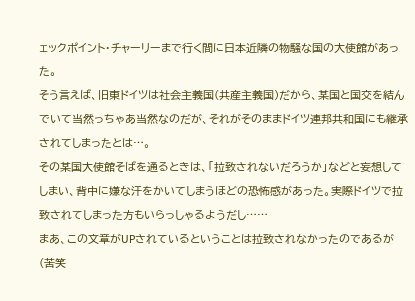ェックポイント・チャーリーまで行く間に日本近隣の物騒な国の大使館があった。
そう言えば、旧東ドイツは社会主義国(共産主義国)だから、某国と国交を結んでいて当然っちゃあ当然なのだが、それがそのままドイツ連邦共和国にも継承されてしまったとは…。
その某国大使館そばを通るときは、「拉致されないだろうか」などと妄想してしまい、背中に嫌な汗をかいてしまうほどの恐怖感があった。実際ドイツで拉致されてしまった方もいらっしゃるようだし……
まあ、この文章がUPされているということは拉致されなかったのであるが(苦笑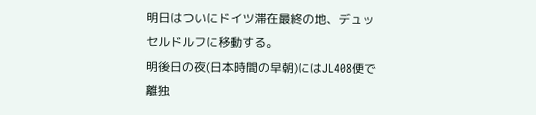明日はついにドイツ滞在最終の地、デュッセルドルフに移動する。
明後日の夜(日本時間の早朝)にはJL408便で離独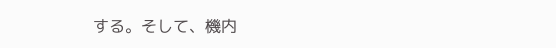する。そして、機内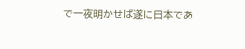で一夜明かせば遂に日本であ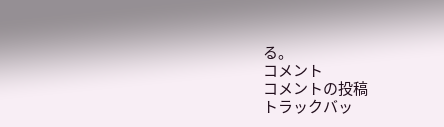る。
コメント
コメントの投稿
トラックバッ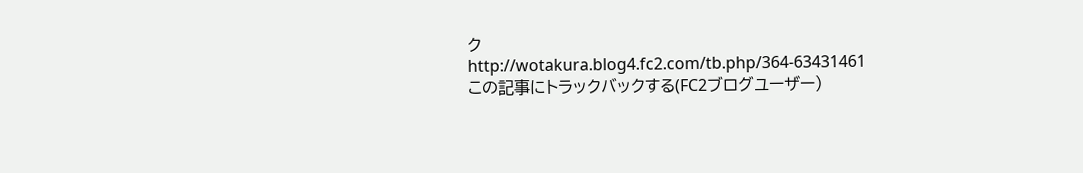ク
http://wotakura.blog4.fc2.com/tb.php/364-63431461
この記事にトラックバックする(FC2ブログユーザー)